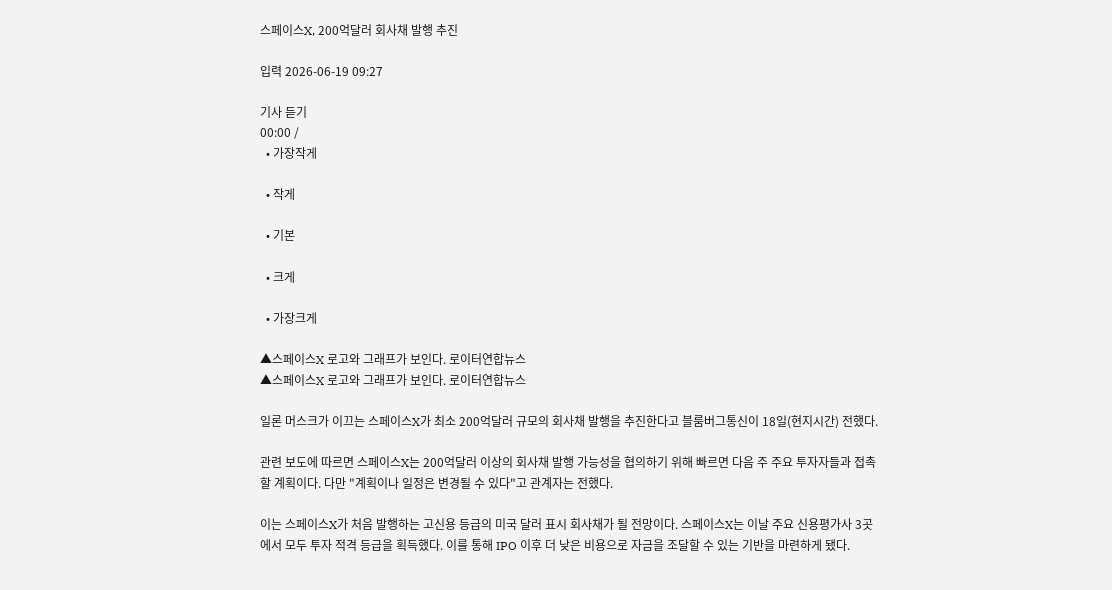스페이스X, 200억달러 회사채 발행 추진

입력 2026-06-19 09:27

기사 듣기
00:00 /
  • 가장작게

  • 작게

  • 기본

  • 크게

  • 가장크게

▲스페이스X 로고와 그래프가 보인다. 로이터연합뉴스
▲스페이스X 로고와 그래프가 보인다. 로이터연합뉴스

일론 머스크가 이끄는 스페이스X가 최소 200억달러 규모의 회사채 발행을 추진한다고 블룸버그통신이 18일(현지시간) 전했다.

관련 보도에 따르면 스페이스X는 200억달러 이상의 회사채 발행 가능성을 협의하기 위해 빠르면 다음 주 주요 투자자들과 접촉할 계획이다. 다만 "계획이나 일정은 변경될 수 있다"고 관계자는 전했다.

이는 스페이스X가 처음 발행하는 고신용 등급의 미국 달러 표시 회사채가 될 전망이다. 스페이스X는 이날 주요 신용평가사 3곳에서 모두 투자 적격 등급을 획득했다. 이를 통해 IPO 이후 더 낮은 비용으로 자금을 조달할 수 있는 기반을 마련하게 됐다.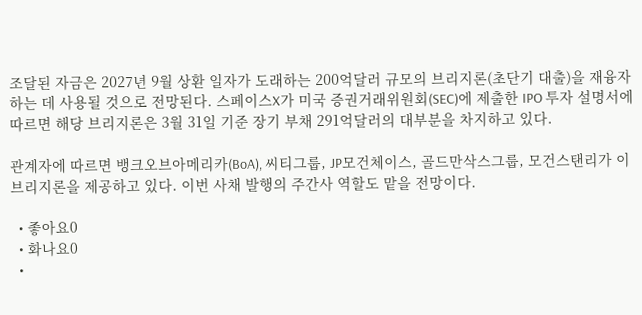조달된 자금은 2027년 9월 상환 일자가 도래하는 200억달러 규모의 브리지론(초단기 대출)을 재융자하는 데 사용될 것으로 전망된다. 스페이스X가 미국 증권거래위원회(SEC)에 제출한 IPO 투자 설명서에 따르면 해당 브리지론은 3월 31일 기준 장기 부채 291억달러의 대부분을 차지하고 있다.

관계자에 따르면 뱅크오브아메리카(BoA), 씨티그룹, JP모건체이스, 골드만삭스그룹, 모건스탠리가 이 브리지론을 제공하고 있다. 이번 사채 발행의 주간사 역할도 맡을 전망이다.

  • 좋아요0
  • 화나요0
  •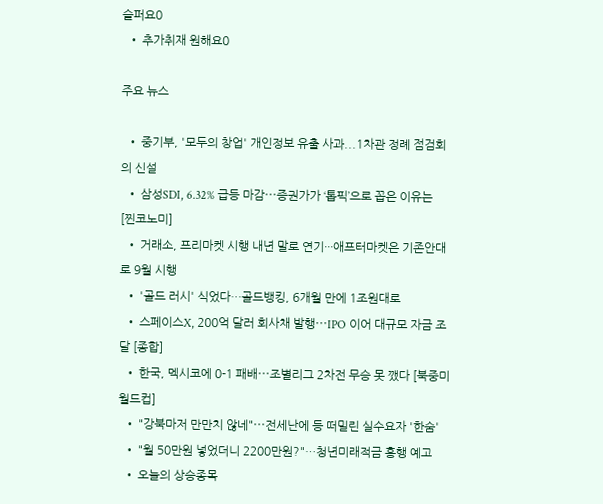슬퍼요0
  • 추가취재 원해요0

주요 뉴스

  • 중기부, '모두의 창업' 개인정보 유출 사과...1차관 정례 점검회의 신설
  • 삼성SDI, 6.32% 급등 마감⋯증권가가 ‘톱픽’으로 꼽은 이유는 [찐코노미]
  • 거래소, 프리마켓 시행 내년 말로 연기···애프터마켓은 기존안대로 9월 시행
  • '골드 러시' 식었다…골드뱅킹, 6개월 만에 1조원대로
  • 스페이스X, 200억 달러 회사채 발행⋯IPO 이어 대규모 자금 조달 [종합]
  • 한국, 멕시코에 0-1 패배⋯조별리그 2차전 무승 못 깼다 [북중미 월드컵]
  • "강북마저 만만치 않네"⋯전세난에 등 떠밀린 실수요자 '한숨'
  • "월 50만원 넣었더니 2200만원?"…청년미래적금 흥행 예고
  • 오늘의 상승종목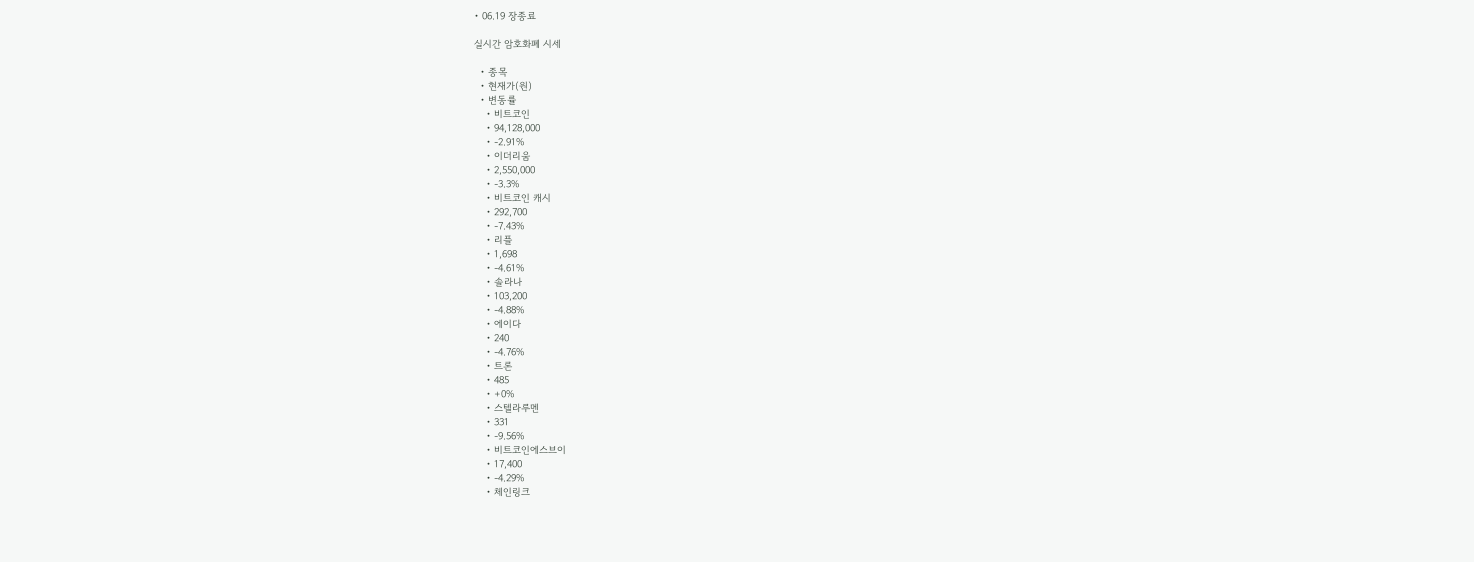• 06.19 장종료

실시간 암호화폐 시세

  • 종목
  • 현재가(원)
  • 변동률
    • 비트코인
    • 94,128,000
    • -2.91%
    • 이더리움
    • 2,550,000
    • -3.3%
    • 비트코인 캐시
    • 292,700
    • -7.43%
    • 리플
    • 1,698
    • -4.61%
    • 솔라나
    • 103,200
    • -4.88%
    • 에이다
    • 240
    • -4.76%
    • 트론
    • 485
    • +0%
    • 스텔라루멘
    • 331
    • -9.56%
    • 비트코인에스브이
    • 17,400
    • -4.29%
    • 체인링크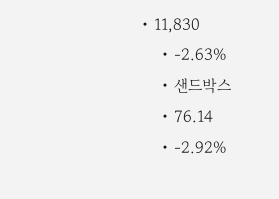• 11,830
    • -2.63%
    • 샌드박스
    • 76.14
    • -2.92%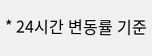* 24시간 변동률 기준